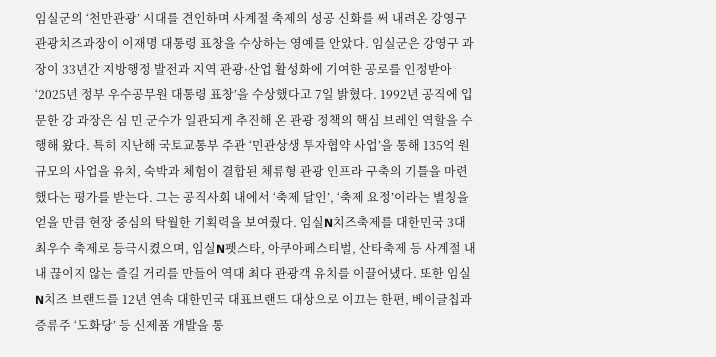임실군의 ‘천만관광’ 시대를 견인하며 사계절 축제의 성공 신화를 써 내려온 강영구 관광치즈과장이 이재명 대통령 표창을 수상하는 영예를 안았다. 임실군은 강영구 과장이 33년간 지방행정 발전과 지역 관광·산업 활성화에 기여한 공로를 인정받아 ‘2025년 정부 우수공무원 대통령 표창’을 수상했다고 7일 밝혔다. 1992년 공직에 입문한 강 과장은 심 민 군수가 일관되게 추진해 온 관광 정책의 핵심 브레인 역할을 수행해 왔다. 특히 지난해 국토교통부 주관 ‘민관상생 투자협약 사업’을 통해 135억 원 규모의 사업을 유치, 숙박과 체험이 결합된 체류형 관광 인프라 구축의 기틀을 마련했다는 평가를 받는다. 그는 공직사회 내에서 ‘축제 달인’, ‘축제 요정’이라는 별칭을 얻을 만큼 현장 중심의 탁월한 기획력을 보여줬다. 임실N치즈축제를 대한민국 3대 최우수 축제로 등극시켰으며, 임실N펫스타, 아쿠아페스티벌, 산타축제 등 사계절 내내 끊이지 않는 즐길 거리를 만들어 역대 최다 관광객 유치를 이끌어냈다. 또한 임실N치즈 브랜드를 12년 연속 대한민국 대표브랜드 대상으로 이끄는 한편, 베이글칩과 증류주 ‘도화당’ 등 신제품 개발을 통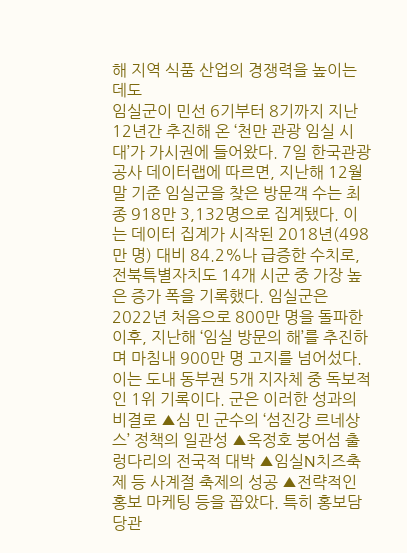해 지역 식품 산업의 경쟁력을 높이는 데도
임실군이 민선 6기부터 8기까지 지난 12년간 추진해 온 ‘천만 관광 임실 시대’가 가시권에 들어왔다. 7일 한국관광공사 데이터랩에 따르면, 지난해 12월 말 기준 임실군을 찾은 방문객 수는 최종 918만 3,132명으로 집계됐다. 이는 데이터 집계가 시작된 2018년(498만 명) 대비 84.2%나 급증한 수치로, 전북특별자치도 14개 시군 중 가장 높은 증가 폭을 기록했다. 임실군은 2022년 처음으로 800만 명을 돌파한 이후, 지난해 ‘임실 방문의 해’를 추진하며 마침내 900만 명 고지를 넘어섰다. 이는 도내 동부권 5개 지자체 중 독보적인 1위 기록이다. 군은 이러한 성과의 비결로 ▲심 민 군수의 ‘섬진강 르네상스’ 정책의 일관성 ▲옥정호 붕어섬 출렁다리의 전국적 대박 ▲임실N치즈축제 등 사계절 축제의 성공 ▲전략적인 홍보 마케팅 등을 꼽았다. 특히 홍보담당관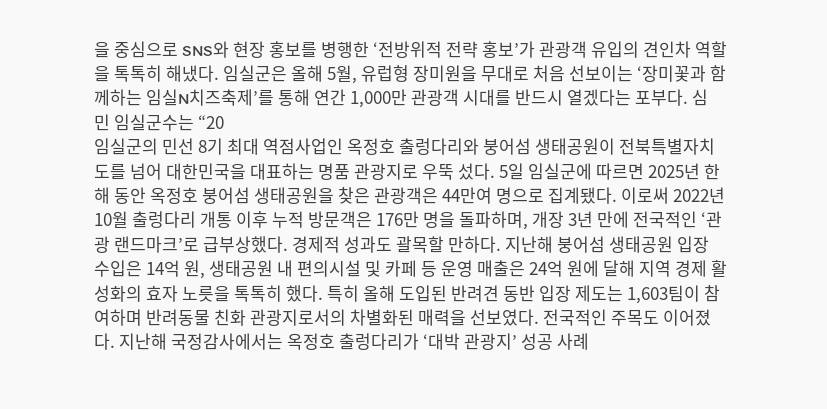을 중심으로 SNS와 현장 홍보를 병행한 ‘전방위적 전략 홍보’가 관광객 유입의 견인차 역할을 톡톡히 해냈다. 임실군은 올해 5월, 유럽형 장미원을 무대로 처음 선보이는 ‘장미꽃과 함께하는 임실N치즈축제’를 통해 연간 1,000만 관광객 시대를 반드시 열겠다는 포부다. 심 민 임실군수는 “20
임실군의 민선 8기 최대 역점사업인 옥정호 출렁다리와 붕어섬 생태공원이 전북특별자치도를 넘어 대한민국을 대표하는 명품 관광지로 우뚝 섰다. 5일 임실군에 따르면 2025년 한 해 동안 옥정호 붕어섬 생태공원을 찾은 관광객은 44만여 명으로 집계됐다. 이로써 2022년 10월 출렁다리 개통 이후 누적 방문객은 176만 명을 돌파하며, 개장 3년 만에 전국적인 ‘관광 랜드마크’로 급부상했다. 경제적 성과도 괄목할 만하다. 지난해 붕어섬 생태공원 입장 수입은 14억 원, 생태공원 내 편의시설 및 카페 등 운영 매출은 24억 원에 달해 지역 경제 활성화의 효자 노릇을 톡톡히 했다. 특히 올해 도입된 반려견 동반 입장 제도는 1,603팀이 참여하며 반려동물 친화 관광지로서의 차별화된 매력을 선보였다. 전국적인 주목도 이어졌다. 지난해 국정감사에서는 옥정호 출렁다리가 ‘대박 관광지’ 성공 사례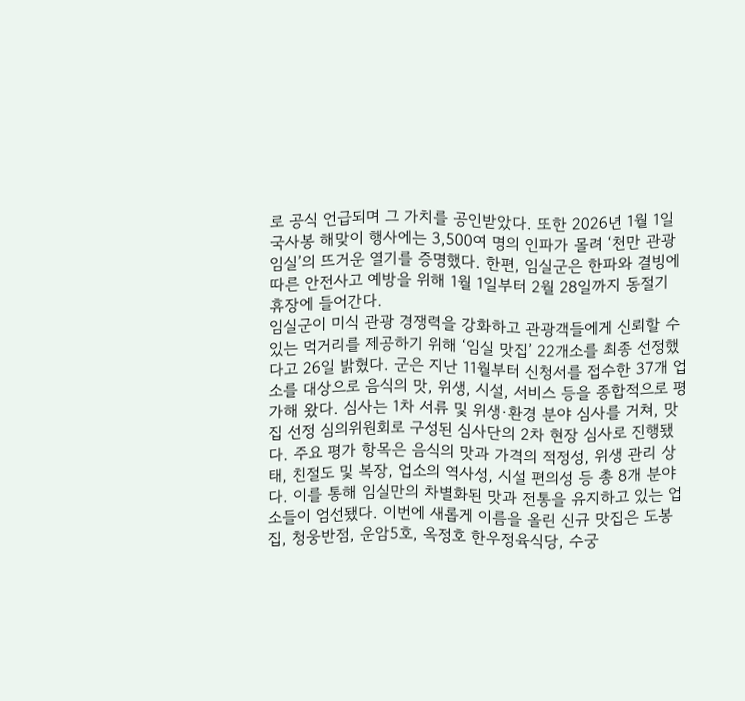로 공식 언급되며 그 가치를 공인받았다. 또한 2026년 1월 1일 국사봉 해맞이 행사에는 3,500여 명의 인파가 몰려 ‘천만 관광 임실’의 뜨거운 열기를 증명했다. 한편, 임실군은 한파와 결빙에 따른 안전사고 예방을 위해 1월 1일부터 2월 28일까지 동절기 휴장에 들어간다.
임실군이 미식 관광 경쟁력을 강화하고 관광객들에게 신뢰할 수 있는 먹거리를 제공하기 위해 ‘임실 맛집’ 22개소를 최종 선정했다고 26일 밝혔다. 군은 지난 11월부터 신청서를 접수한 37개 업소를 대상으로 음식의 맛, 위생, 시설, 서비스 등을 종합적으로 평가해 왔다. 심사는 1차 서류 및 위생·환경 분야 심사를 거쳐, 맛집 선정 심의위원회로 구성된 심사단의 2차 현장 심사로 진행됐다. 주요 평가 항목은 음식의 맛과 가격의 적정성, 위생 관리 상태, 친절도 및 복장, 업소의 역사성, 시설 편의성 등 총 8개 분야다. 이를 통해 임실만의 차별화된 맛과 전통을 유지하고 있는 업소들이 엄선됐다. 이번에 새롭게 이름을 올린 신규 맛집은 도봉집, 청웅반점, 운암5호, 옥정호 한우정육식당, 수궁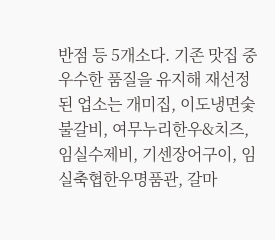반점 등 5개소다. 기존 맛집 중 우수한 품질을 유지해 재선정된 업소는 개미집, 이도냉면숯불갈비, 여무누리한우&치즈, 임실수제비, 기센장어구이, 임실축협한우명품관, 갈마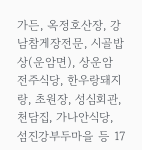가든, 옥정호산장, 강남참게장전문, 시골밥상(운암면), 상운암 전주식당, 한우랑돼지랑, 초원장, 성심회관, 천담집, 가나안식당, 섬진강부두마을 등 17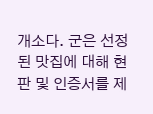개소다. 군은 선정된 맛집에 대해 현판 및 인증서를 제